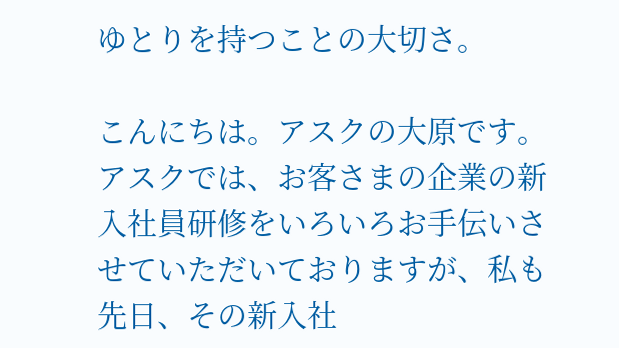ゆとりを持つことの大切さ。

こんにちは。アスクの大原です。
アスクでは、お客さまの企業の新入社員研修をいろいろお手伝いさせていただいておりますが、私も先日、その新入社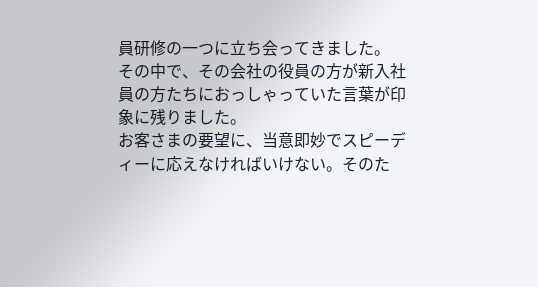員研修の一つに立ち会ってきました。
その中で、その会社の役員の方が新入社員の方たちにおっしゃっていた言葉が印象に残りました。
お客さまの要望に、当意即妙でスピーディーに応えなければいけない。そのた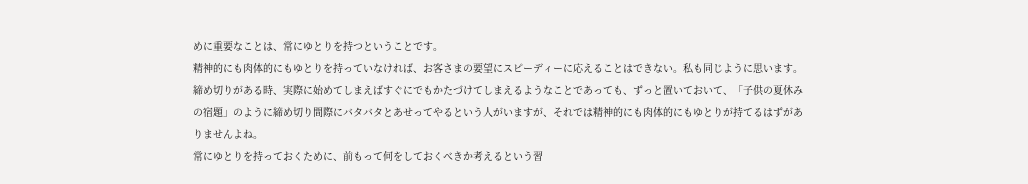めに重要なことは、常にゆとりを持つということです。
精神的にも肉体的にもゆとりを持っていなければ、お客さまの要望にスピーディーに応えることはできない。私も同じように思います。
締め切りがある時、実際に始めてしまえばすぐにでもかたづけてしまえるようなことであっても、ずっと置いておいて、「子供の夏休みの宿題」のように締め切り間際にバタバタとあせってやるという人がいますが、それでは精神的にも肉体的にもゆとりが持てるはずがありませんよね。
常にゆとりを持っておくために、前もって何をしておくべきか考えるという習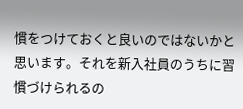慣をつけておくと良いのではないかと思います。それを新入社員のうちに習慣づけられるの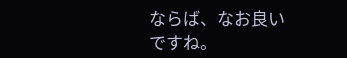ならば、なお良いですね。